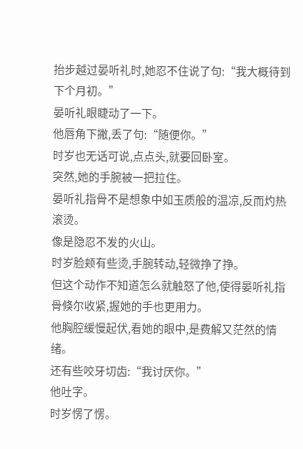抬步越过晏听礼时,她忍不住说了句:“我大概待到下个月初。”
晏听礼眼睫动了一下。
他唇角下撇,丢了句:“随便你。”
时岁也无话可说,点点头,就要回卧室。
突然,她的手腕被一把拉住。
晏听礼指骨不是想象中如玉质般的温凉,反而灼热滚烫。
像是隐忍不发的火山。
时岁脸颊有些烫,手腕转动,轻微挣了挣。
但这个动作不知道怎么就触怒了他,使得晏听礼指骨倏尔收紧,握她的手也更用力。
他胸腔缓慢起伏,看她的眼中,是费解又茫然的情绪。
还有些咬牙切齿:“我讨厌你。”
他吐字。
时岁愣了愣。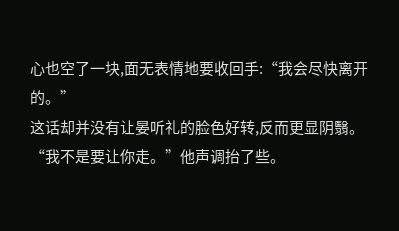心也空了一块,面无表情地要收回手:“我会尽快离开的。”
这话却并没有让晏听礼的脸色好转,反而更显阴翳。
“我不是要让你走。”他声调抬了些。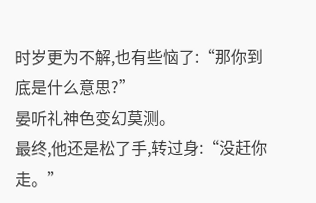时岁更为不解,也有些恼了:“那你到底是什么意思?”
晏听礼神色变幻莫测。
最终,他还是松了手,转过身:“没赶你走。”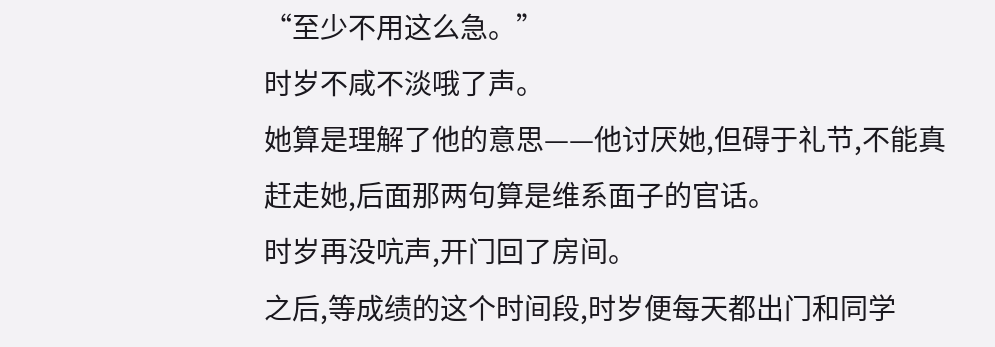“至少不用这么急。”
时岁不咸不淡哦了声。
她算是理解了他的意思——他讨厌她,但碍于礼节,不能真赶走她,后面那两句算是维系面子的官话。
时岁再没吭声,开门回了房间。
之后,等成绩的这个时间段,时岁便每天都出门和同学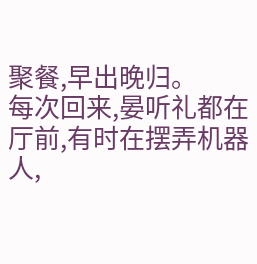聚餐,早出晚归。
每次回来,晏听礼都在厅前,有时在摆弄机器人,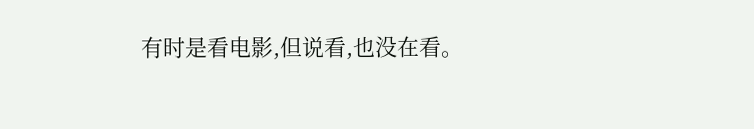有时是看电影,但说看,也没在看。